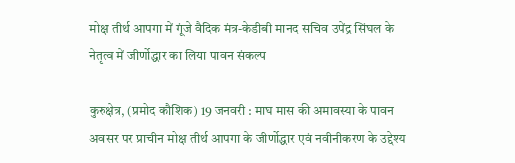मोक्ष तीर्थ आपगा में गूंजे वैदिक मंत्र-केडीबी मानद सचिव उपेंद्र सिंघल के नेतृत्व में जीर्णोद्धार का लिया पावन संकल्प

कुरुक्षेत्र, (प्रमोद कौशिक) 19 जनवरी : माघ मास की अमावस्या के पावन अवसर पर प्राचीन मोक्ष तीर्थ आपगा के जीर्णोद्धार एवं नवीनीकरण के उद्देश्य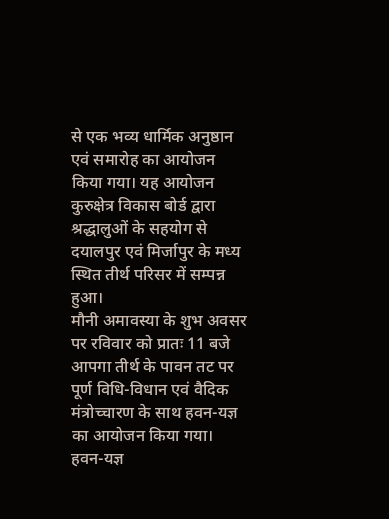से एक भव्य धार्मिक अनुष्ठान एवं समारोह का आयोजन किया गया। यह आयोजन कुरुक्षेत्र विकास बोर्ड द्वारा श्रद्धालुओं के सहयोग से दयालपुर एवं मिर्जापुर के मध्य स्थित तीर्थ परिसर में सम्पन्न हुआ।
मौनी अमावस्या के शुभ अवसर पर रविवार को प्रातः 11 बजे आपगा तीर्थ के पावन तट पर पूर्ण विधि-विधान एवं वैदिक मंत्रोच्चारण के साथ हवन-यज्ञ का आयोजन किया गया। हवन-यज्ञ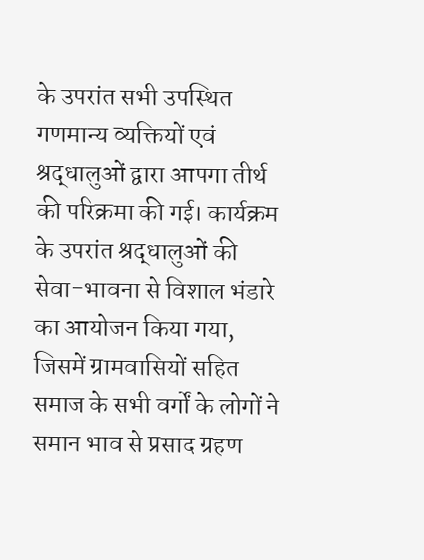के उपरांत सभी उपस्थित गणमान्य व्यक्तियों एवं श्रद्धालुओं द्वारा आपगा तीर्थ की परिक्रमा की गई। कार्यक्रम के उपरांत श्रद्धालुओं की सेवा-भावना से विशाल भंडारे का आयोजन किया गया, जिसमें ग्रामवासियों सहित समाज के सभी वर्गों के लोगों ने समान भाव से प्रसाद ग्रहण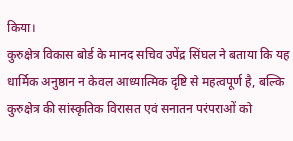किया।
कुरुक्षेत्र विकास बोर्ड के मानद सचिव उपेंद्र सिंघल ने बताया कि यह धार्मिक अनुष्ठान न केवल आध्यात्मिक दृष्टि से महत्वपूर्ण है, बल्कि कुरुक्षेत्र की सांस्कृतिक विरासत एवं सनातन परंपराओं को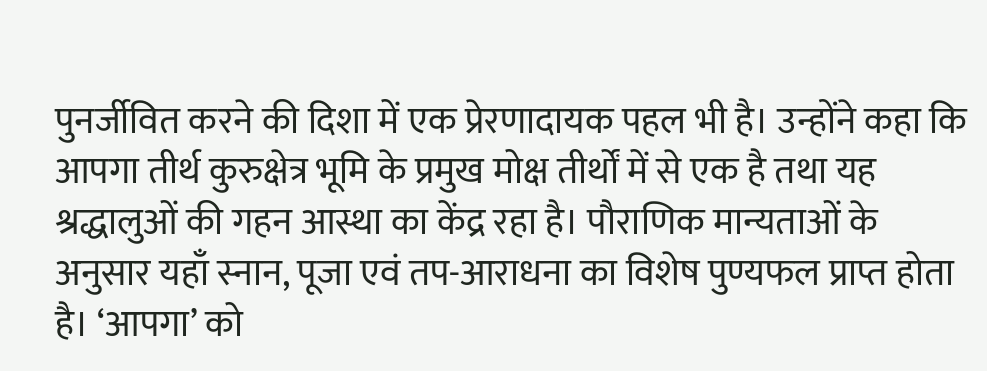पुनर्जीवित करने की दिशा में एक प्रेरणादायक पहल भी है। उन्होंने कहा कि आपगा तीर्थ कुरुक्षेत्र भूमि के प्रमुख मोक्ष तीर्थों में से एक है तथा यह श्रद्धालुओं की गहन आस्था का केंद्र रहा है। पौराणिक मान्यताओं के अनुसार यहाँ स्नान, पूजा एवं तप-आराधना का विशेष पुण्यफल प्राप्त होता है। ‘आपगा’ को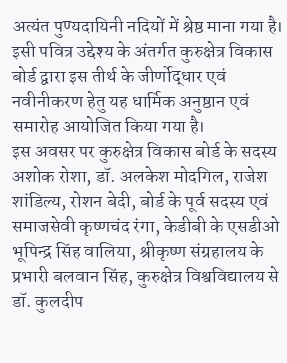अत्यंत पुण्यदायिनी नदियों में श्रेष्ठ माना गया है। इसी पवित्र उद्देश्य के अंतर्गत कुरुक्षेत्र विकास बोर्ड द्वारा इस तीर्थ के जीर्णोद्धार एवं नवीनीकरण हेतु यह धार्मिक अनुष्ठान एवं समारोह आयोजित किया गया है।
इस अवसर पर कुरुक्षेत्र विकास बोर्ड के सदस्य अशोक रोशा, डॉ. अलकेश मोदगिल, राजेश शांडिल्य, रोशन बेदी, बोर्ड के पूर्व सदस्य एवं समाजसेवी कृष्णचंद रंगा, केडीबी के एसडीओ भूपिन्द्र सिंह वालिया, श्रीकृष्ण संग्रहालय के प्रभारी बलवान सिंह, कुरुक्षेत्र विश्वविद्यालय से डॉ. कुलदीप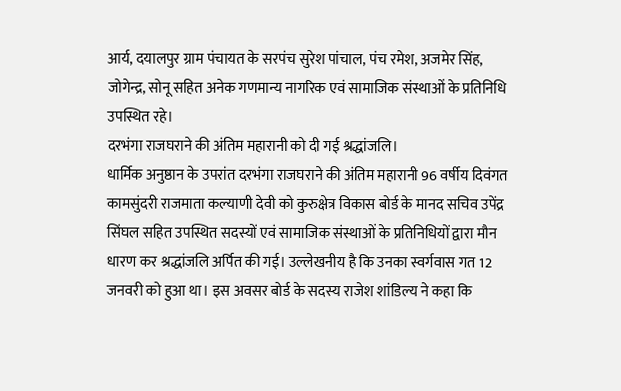आर्य, दयालपुर ग्राम पंचायत के सरपंच सुरेश पांचाल, पंच रमेश, अजमेर सिंह, जोगेन्द्र, सोनू सहित अनेक गणमान्य नागरिक एवं सामाजिक संस्थाओं के प्रतिनिधि उपस्थित रहे।
दरभंगा राजघराने की अंतिम महारानी को दी गई श्रद्धांजलि।
धार्मिक अनुष्ठान के उपरांत दरभंगा राजघराने की अंतिम महारानी 96 वर्षीय दिवंगत कामसुंदरी राजमाता कल्याणी देवी को कुरुक्षेत्र विकास बोर्ड के मानद सचिव उपेंद्र सिंघल सहित उपस्थित सदस्यों एवं सामाजिक संस्थाओं के प्रतिनिधियों द्वारा मौन धारण कर श्रद्धांजलि अर्पित की गई। उल्लेखनीय है कि उनका स्वर्गवास गत 12 जनवरी को हुआ था। इस अवसर बोर्ड के सदस्य राजेश शांडिल्य ने कहा कि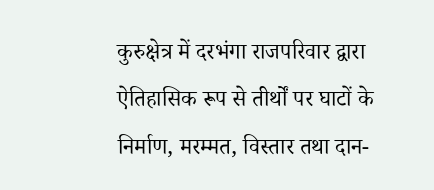कुरुक्षेत्र में दरभंगा राजपरिवार द्वारा ऐतिहासिक रूप से तीर्थों पर घाटों के निर्माण, मरम्मत, विस्तार तथा दान-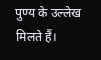पुण्य के उल्लेख मिलते हैं।